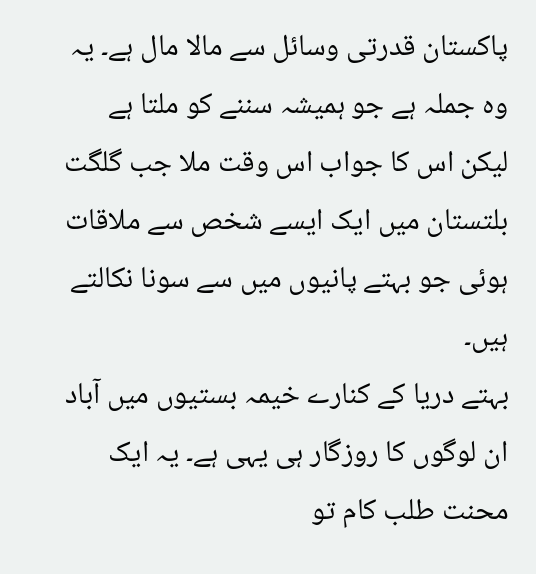پاکستان قدرتی وسائل سے مالا مال ہے۔ یہ وہ جملہ ہے جو ہمیشہ سننے کو ملتا ہے لیکن اس کا جواب اس وقت ملا جب گلگت بلتستان میں ایک ایسے شخص سے ملاقات ہوئی جو بہتے پانیوں میں سے سونا نکالتے ہیں۔
بہتے دریا کے کنارے خیمہ بستیوں میں آباد ان لوگوں کا روزگار ہی یہی ہے۔ یہ ایک محنت طلب کام تو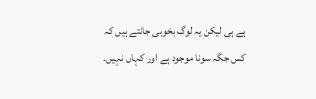ہے ہی لیکن یہ لوگ بخوبی جانتے ہیں کہ کس جگہ سونا موجود ہے اور کہاں نہیں۔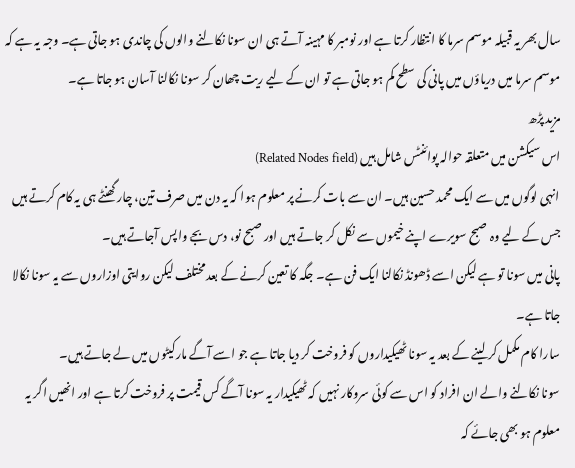سال بھر یہ قبیلہ موسم سرما کا انتظار کرتا ہے اور نومبر کا مہینہ آتے ہی ان سونا نکالنے والوں کی چاندی ہو جاتی ہے۔ وجہ یہ ہے کہ موسم سرما میں دریاؤں میں پانی کی سطح کم ہو جاتی ہے تو ان کے لیے ریت چھان کر سونا نکالنا آسان ہو جاتا ہے۔
مزید پڑھ
اس سیکشن میں متعلقہ حوالہ پوائنٹس شامل ہیں (Related Nodes field)
انہی لوگوں میں سے ایک محمد حسین ہیں۔ ان سے بات کرنے پر معلوم ہوا کہ یہ دن میں صرف تین، چار گھنٹے ہی یہ کام کرتے ہیں جس کے لیے وہ صبح سویرے اپنے خیموں سے نکل کر جاتے ہیں اور صبح نو، دس بجے واپس آجاتے ہیں۔
پانی میں سونا تو ہے لیکن اسے ڈھونڈ نکالنا ایک فن ہے۔ جگہ کا تعین کرنے کے بعد مختلف لیکن روایتی اوزاروں سے یہ سونا نکالا جاتا ہے۔
سارا کام مکمل کر لینے کے بعد یہ سونا ٹھیکیداروں کو فروخت کر دیا جاتا ہے جو اسے آگے مارکیٹوں میں لے جاتے ہیں۔
سونا نکالنے والے ان افراد کو اس سے کوئی سروکار نہیں کہ ٹھیکیدار یہ سونا آگے کس قیمت پر فروخت کرتا ہے اور انھیں اگر یہ معلوم ہو بھی جائے کہ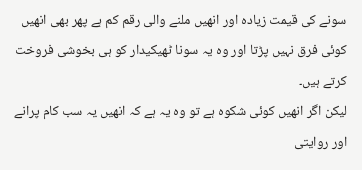سونے کی قیمت زیادہ اور انھیں ملنے والی رقم کم ہے پھر بھی انھیں کوئی فرق نہیں پڑتا اور وہ یہ سونا ٹھیکیدار کو ہی بخوشی فروخت کرتے ہیں۔
لیکن اگر انھیں کوئی شکوہ ہے تو وہ یہ ہے کہ انھیں یہ سب کام پرانے اور روایتی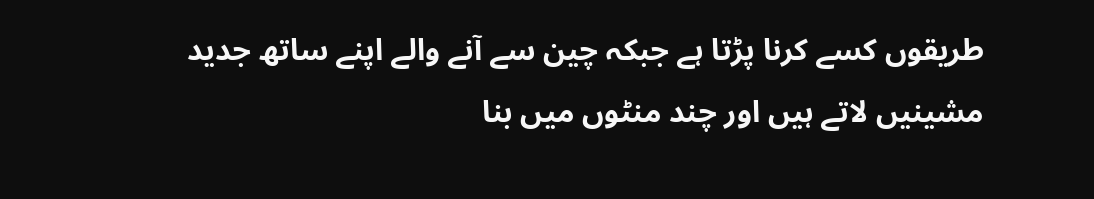طریقوں کسے کرنا پڑتا ہے جبکہ چین سے آنے والے اپنے ساتھ جدید مشینیں لاتے ہیں اور چند منٹوں میں بنا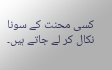کسی محنت کے سونا نکال کر لے جاتے ہیں۔